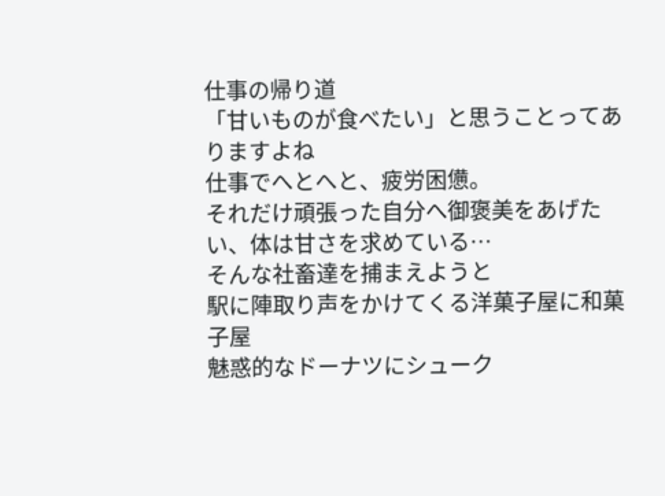仕事の帰り道
「甘いものが食べたい」と思うことってありますよね
仕事でへとへと、疲労困憊。
それだけ頑張った自分へ御褒美をあげたい、体は甘さを求めている…
そんな社畜達を捕まえようと
駅に陣取り声をかけてくる洋菓子屋に和菓子屋
魅惑的なドーナツにシューク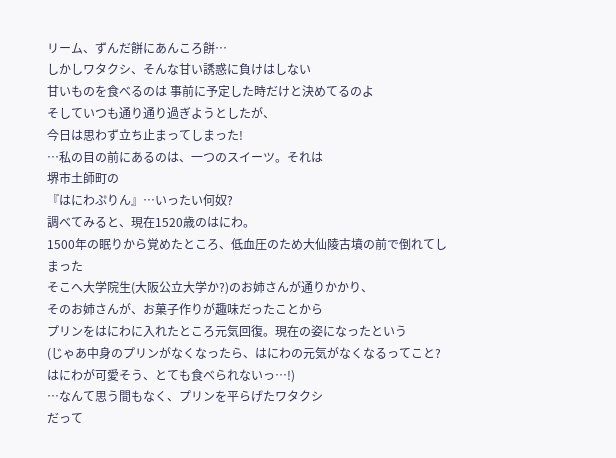リーム、ずんだ餅にあんころ餅…
しかしワタクシ、そんな甘い誘惑に負けはしない
甘いものを食べるのは 事前に予定した時だけと決めてるのよ
そしていつも通り通り過ぎようとしたが、
今日は思わず立ち止まってしまった!
…私の目の前にあるのは、一つのスイーツ。それは
堺市土師町の
『はにわぷりん』…いったい何奴?
調べてみると、現在1520歳のはにわ。
1500年の眠りから覚めたところ、低血圧のため大仙陵古墳の前で倒れてしまった
そこへ大学院生(大阪公立大学か?)のお姉さんが通りかかり、
そのお姉さんが、お菓子作りが趣味だったことから
プリンをはにわに入れたところ元気回復。現在の姿になったという
(じゃあ中身のプリンがなくなったら、はにわの元気がなくなるってこと?
はにわが可愛そう、とても食べられないっ…!)
…なんて思う間もなく、プリンを平らげたワタクシ
だって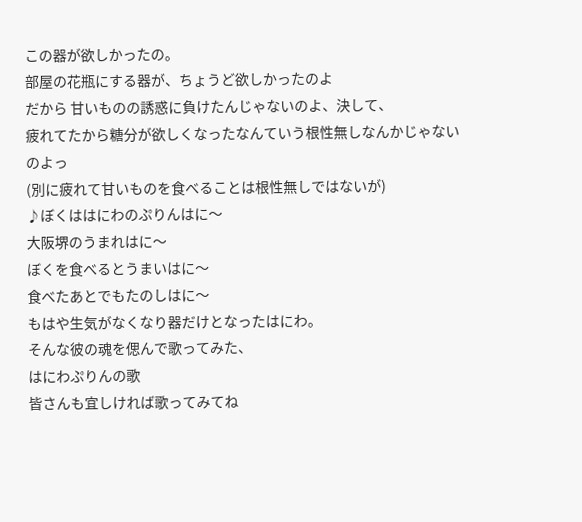この器が欲しかったの。
部屋の花瓶にする器が、ちょうど欲しかったのよ
だから 甘いものの誘惑に負けたんじゃないのよ、決して、
疲れてたから糖分が欲しくなったなんていう根性無しなんかじゃないのよっ
(別に疲れて甘いものを食べることは根性無しではないが)
♪ぼくははにわのぷりんはに〜
大阪堺のうまれはに〜
ぼくを食べるとうまいはに〜
食べたあとでもたのしはに〜
もはや生気がなくなり器だけとなったはにわ。
そんな彼の魂を偲んで歌ってみた、
はにわぷりんの歌
皆さんも宜しければ歌ってみてね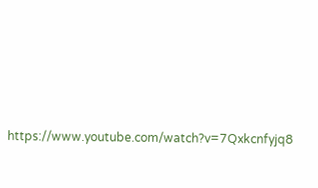https://www.youtube.com/watch?v=7Qxkcnfyjq8